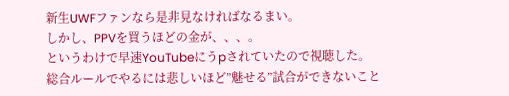新生UWFファンなら是非見なければなるまい。
しかし、PPVを買うほどの金が、、、。
というわけで早速YouTubeにうpされていたので視聴した。
総合ルールでやるには悲しいほど”魅せる”試合ができないこと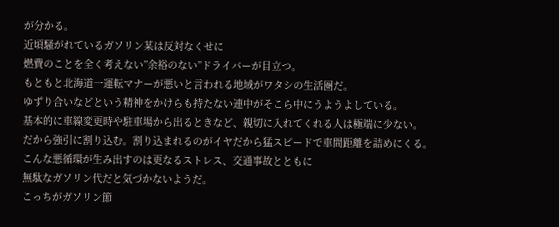が分かる。
近頃騒がれているガソリン某は反対なくせに
燃費のことを全く考えない”余裕のない”ドライバーが目立つ。
もともと北海道一運転マナーが悪いと言われる地域がワタシの生活圏だ。
ゆずり合いなどという精神をかけらも持たない連中がそこら中にうようよしている。
基本的に車線変更時や駐車場から出るときなど、親切に入れてくれる人は極端に少ない。
だから強引に割り込む。割り込まれるのがイヤだから猛スピードで車間距離を詰めにくる。
こんな悪循環が生み出すのは更なるストレス、交通事故とともに
無駄なガソリン代だと気づかないようだ。
こっちがガソリン節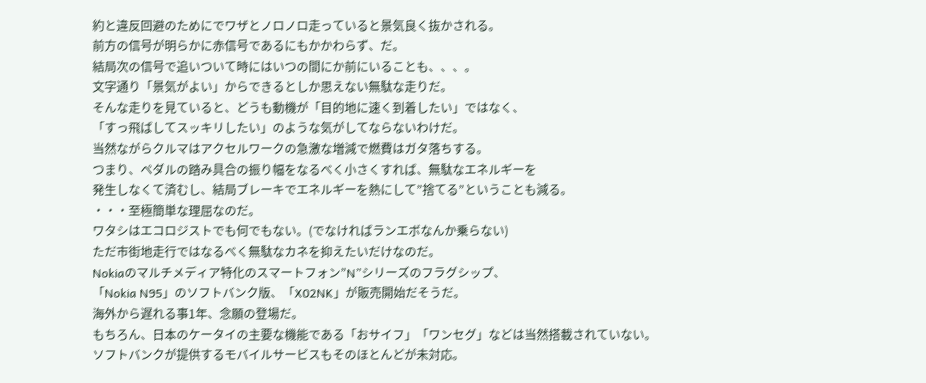約と違反回避のためにでワザとノロノロ走っていると景気良く抜かされる。
前方の信号が明らかに赤信号であるにもかかわらず、だ。
結局次の信号で追いついて時にはいつの間にか前にいることも、、、。
文字通り「景気がよい」からできるとしか思えない無駄な走りだ。
そんな走りを見ていると、どうも動機が「目的地に速く到着したい」ではなく、
「すっ飛ばしてスッキリしたい」のような気がしてならないわけだ。
当然ながらクルマはアクセルワークの急激な増減で燃費はガタ落ちする。
つまり、ペダルの踏み具合の振り幅をなるべく小さくすれば、無駄なエネルギーを
発生しなくて済むし、結局ブレーキでエネルギーを熱にして”捨てる”ということも減る。
・・・至極簡単な理屈なのだ。
ワタシはエコロジストでも何でもない。(でなければランエボなんか乗らない)
ただ市街地走行ではなるべく無駄なカネを抑えたいだけなのだ。
Nokiaのマルチメディア特化のスマートフォン”N”シリーズのフラグシップ、
「Nokia N95」のソフトバンク版、「X02NK」が販売開始だそうだ。
海外から遅れる事1年、念願の登場だ。
もちろん、日本のケータイの主要な機能である「おサイフ」「ワンセグ」などは当然搭載されていない。
ソフトバンクが提供するモバイルサービスもそのほとんどが未対応。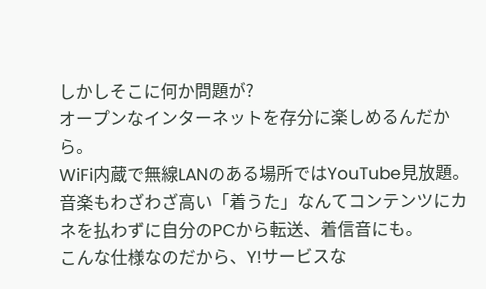しかしそこに何か問題が?
オープンなインターネットを存分に楽しめるんだから。
WiFi内蔵で無線LANのある場所ではYouTube見放題。
音楽もわざわざ高い「着うた」なんてコンテンツにカネを払わずに自分のPCから転送、着信音にも。
こんな仕様なのだから、Y!サービスな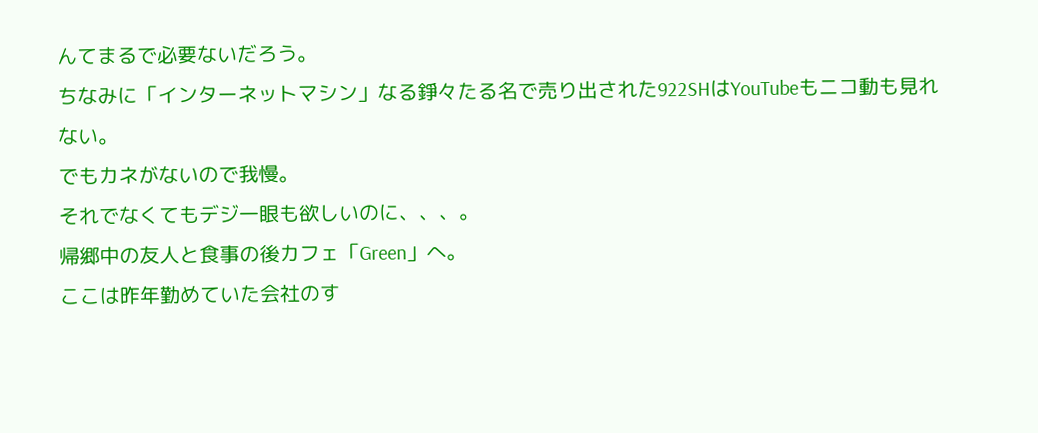んてまるで必要ないだろう。
ちなみに「インターネットマシン」なる錚々たる名で売り出された922SHはYouTubeもニコ動も見れない。
でもカネがないので我慢。
それでなくてもデジ一眼も欲しいのに、、、。
帰郷中の友人と食事の後カフェ「Green」へ。
ここは昨年勤めていた会社のす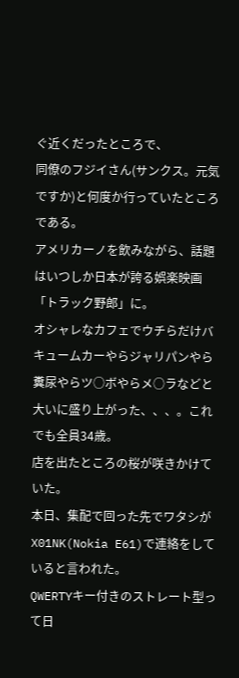ぐ近くだったところで、
同僚のフジイさん(サンクス。元気ですか)と何度か行っていたところである。
アメリカーノを飲みながら、話題はいつしか日本が誇る娯楽映画「トラック野郎」に。
オシャレなカフェでウチらだけバキュームカーやらジャリパンやら糞尿やらツ○ボやらメ○ラなどと
大いに盛り上がった、、、。これでも全員34歳。
店を出たところの桜が咲きかけていた。
本日、集配で回った先でワタシがX01NK(Nokia E61)で連絡をしていると言われた。
QWERTYキー付きのストレート型って日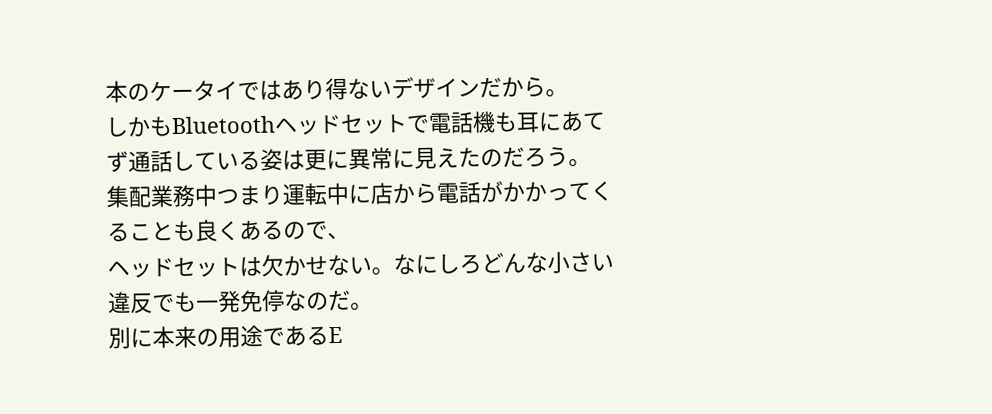本のケータイではあり得ないデザインだから。
しかもBluetoothヘッドセットで電話機も耳にあてず通話している姿は更に異常に見えたのだろう。
集配業務中つまり運転中に店から電話がかかってくることも良くあるので、
ヘッドセットは欠かせない。なにしろどんな小さい違反でも一発免停なのだ。
別に本来の用途であるE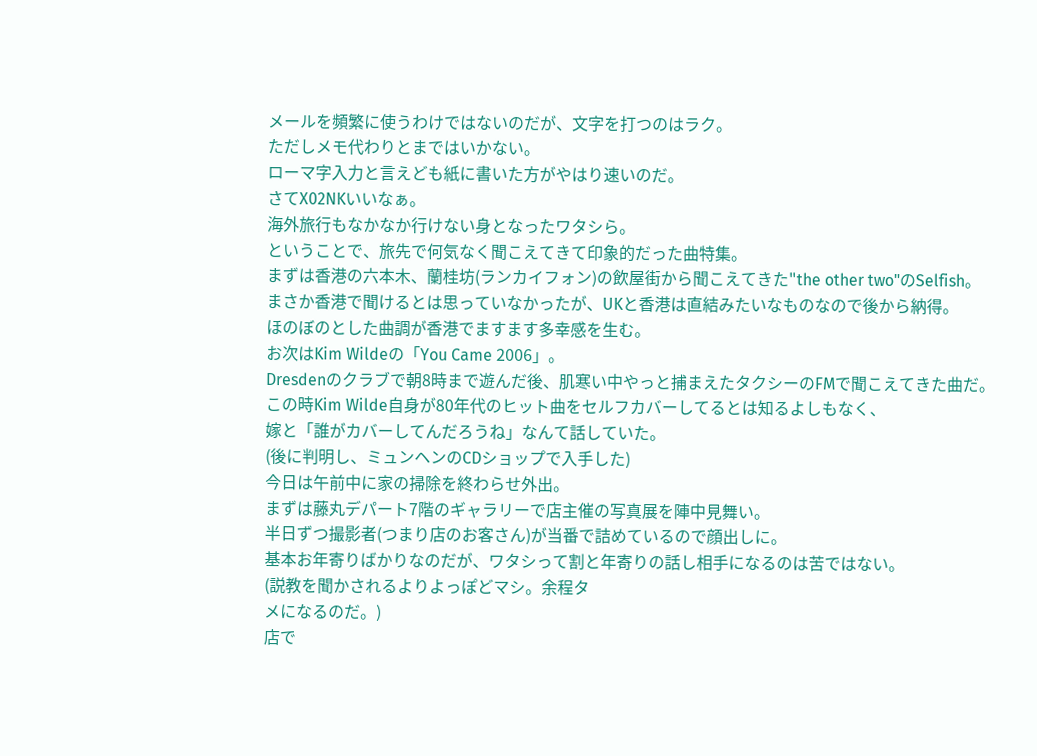メールを頻繁に使うわけではないのだが、文字を打つのはラク。
ただしメモ代わりとまではいかない。
ローマ字入力と言えども紙に書いた方がやはり速いのだ。
さてX02NKいいなぁ。
海外旅行もなかなか行けない身となったワタシら。
ということで、旅先で何気なく聞こえてきて印象的だった曲特集。
まずは香港の六本木、蘭桂坊(ランカイフォン)の飲屋街から聞こえてきた"the other two"のSelfish。
まさか香港で聞けるとは思っていなかったが、UKと香港は直結みたいなものなので後から納得。
ほのぼのとした曲調が香港でますます多幸感を生む。
お次はKim Wildeの「You Came 2006」。
Dresdenのクラブで朝8時まで遊んだ後、肌寒い中やっと捕まえたタクシーのFMで聞こえてきた曲だ。
この時Kim Wilde自身が80年代のヒット曲をセルフカバーしてるとは知るよしもなく、
嫁と「誰がカバーしてんだろうね」なんて話していた。
(後に判明し、ミュンヘンのCDショップで入手した)
今日は午前中に家の掃除を終わらせ外出。
まずは藤丸デパート7階のギャラリーで店主催の写真展を陣中見舞い。
半日ずつ撮影者(つまり店のお客さん)が当番で詰めているので顔出しに。
基本お年寄りばかりなのだが、ワタシって割と年寄りの話し相手になるのは苦ではない。
(説教を聞かされるよりよっぽどマシ。余程タ
メになるのだ。)
店で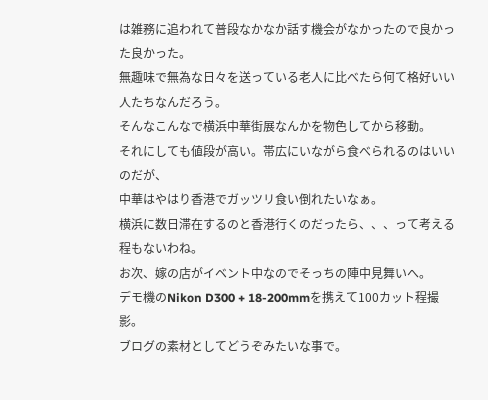は雑務に追われて普段なかなか話す機会がなかったので良かった良かった。
無趣味で無為な日々を送っている老人に比べたら何て格好いい人たちなんだろう。
そんなこんなで横浜中華街展なんかを物色してから移動。
それにしても値段が高い。帯広にいながら食べられるのはいいのだが、
中華はやはり香港でガッツリ食い倒れたいなぁ。
横浜に数日滞在するのと香港行くのだったら、、、って考える程もないわね。
お次、嫁の店がイベント中なのでそっちの陣中見舞いへ。
デモ機のNikon D300 + 18-200mmを携えて100カット程撮影。
ブログの素材としてどうぞみたいな事で。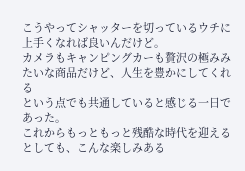こうやってシャッターを切っているウチに上手くなれば良いんだけど。
カメラもキャンピングカーも贅沢の極みみたいな商品だけど、人生を豊かにしてくれる
という点でも共通していると感じる一日であった。
これからもっともっと残酷な時代を迎えるとしても、こんな楽しみある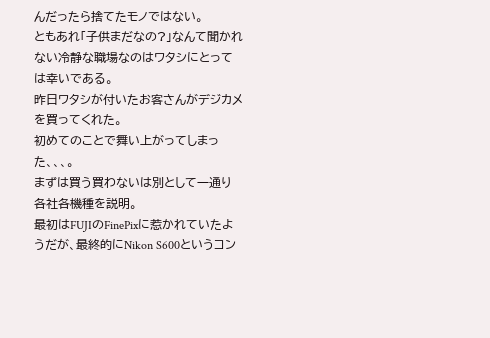んだったら捨てたモノではない。
ともあれ「子供まだなの?」なんて聞かれない冷静な職場なのはワタシにとっては幸いである。
昨日ワタシが付いたお客さんがデジカメを買ってくれた。
初めてのことで舞い上がってしまった、、、。
まずは買う買わないは別として一通り各社各機種を説明。
最初はFUJIのFinePixに惹かれていたようだが、最終的にNikon S600というコン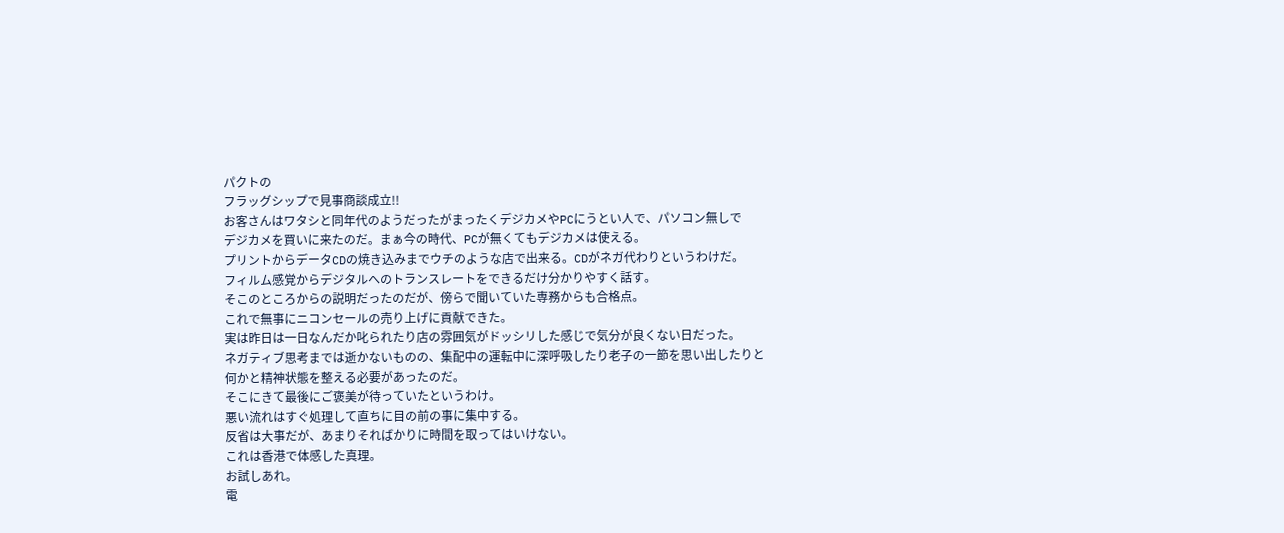パクトの
フラッグシップで見事商談成立!!
お客さんはワタシと同年代のようだったがまったくデジカメやPCにうとい人で、パソコン無しで
デジカメを買いに来たのだ。まぁ今の時代、PCが無くてもデジカメは使える。
プリントからデータCDの焼き込みまでウチのような店で出来る。CDがネガ代わりというわけだ。
フィルム感覚からデジタルへのトランスレートをできるだけ分かりやすく話す。
そこのところからの説明だったのだが、傍らで聞いていた専務からも合格点。
これで無事にニコンセールの売り上げに貢献できた。
実は昨日は一日なんだか叱られたり店の雰囲気がドッシリした感じで気分が良くない日だった。
ネガティブ思考までは逝かないものの、集配中の運転中に深呼吸したり老子の一節を思い出したりと
何かと精神状態を整える必要があったのだ。
そこにきて最後にご褒美が待っていたというわけ。
悪い流れはすぐ処理して直ちに目の前の事に集中する。
反省は大事だが、あまりそればかりに時間を取ってはいけない。
これは香港で体感した真理。
お試しあれ。
電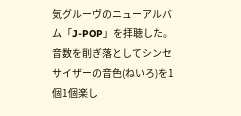気グルーヴのニューアルバム「J-POP」を拝聴した。
音数を削ぎ落としてシンセサイザーの音色(ねいろ)を1個1個楽し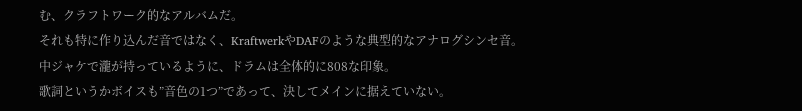む、クラフトワーク的なアルバムだ。
それも特に作り込んだ音ではなく、KraftwerkやDAFのような典型的なアナログシンセ音。
中ジャケで瀧が持っているように、ドラムは全体的に808な印象。
歌詞というかボイスも”音色の1つ”であって、決してメインに据えていない。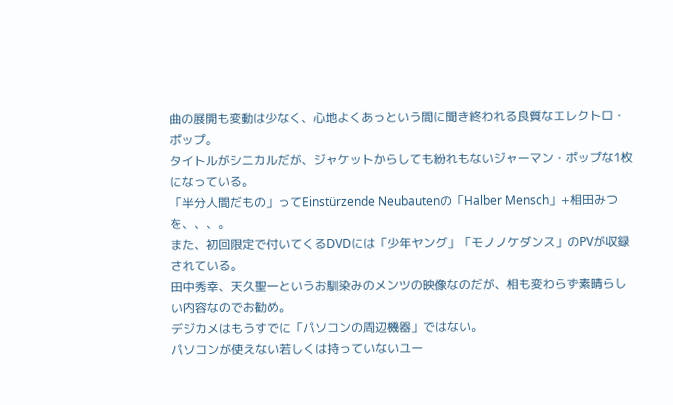曲の展開も変動は少なく、心地よくあっという間に聞き終われる良質なエレクトロ・ポップ。
タイトルがシニカルだが、ジャケットからしても紛れもないジャーマン・ポップな1枚になっている。
「半分人間だもの」ってEinstürzende Neubautenの「Halber Mensch」+相田みつを、、、。
また、初回限定で付いてくるDVDには「少年ヤング」「モノノケダンス」のPVが収録されている。
田中秀幸、天久聖一というお馴染みのメンツの映像なのだが、相も変わらず素晴らしい内容なのでお勧め。
デジカメはもうすでに「パソコンの周辺機器」ではない。
パソコンが使えない若しくは持っていないユー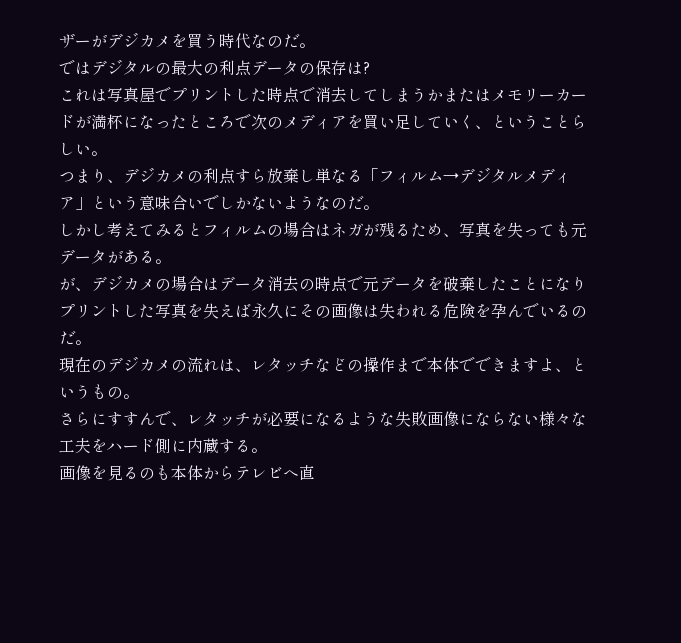ザーがデジカメを買う時代なのだ。
ではデジタルの最大の利点データの保存は?
これは写真屋でプリントした時点で消去してしまうかまたはメモリーカードが満杯になったところで次のメディアを買い足していく、ということらしい。
つまり、デジカメの利点すら放棄し単なる「フィルム→デジタルメディア」という意味合いでしかないようなのだ。
しかし考えてみるとフィルムの場合はネガが残るため、写真を失っても元データがある。
が、デジカメの場合はデータ消去の時点で元データを破棄したことになりプリントした写真を失えば永久にその画像は失われる危険を孕んでいるのだ。
現在のデジカメの流れは、レタッチなどの操作まで本体でできますよ、というもの。
さらにすすんで、レタッチが必要になるような失敗画像にならない様々な工夫をハード側に内蔵する。
画像を見るのも本体からテレビへ直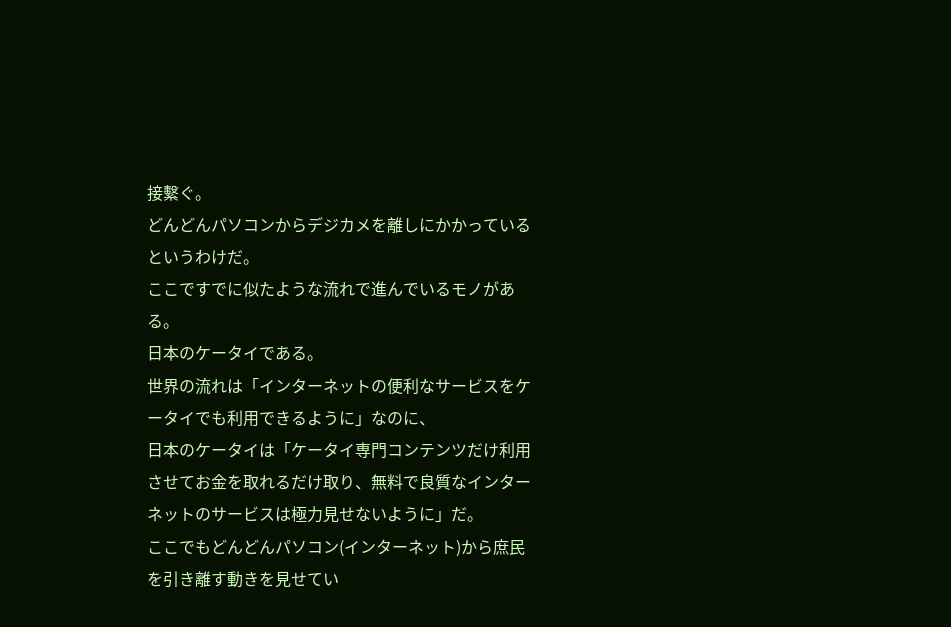接繫ぐ。
どんどんパソコンからデジカメを離しにかかっているというわけだ。
ここですでに似たような流れで進んでいるモノがある。
日本のケータイである。
世界の流れは「インターネットの便利なサービスをケータイでも利用できるように」なのに、
日本のケータイは「ケータイ専門コンテンツだけ利用させてお金を取れるだけ取り、無料で良質なインターネットのサービスは極力見せないように」だ。
ここでもどんどんパソコン(インターネット)から庶民を引き離す動きを見せてい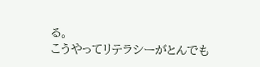る。
こうやってリテラシーがとんでも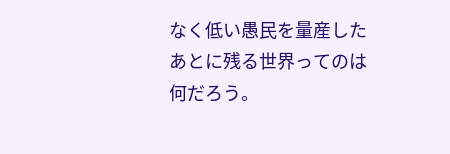なく低い愚民を量産したあとに残る世界ってのは何だろう。